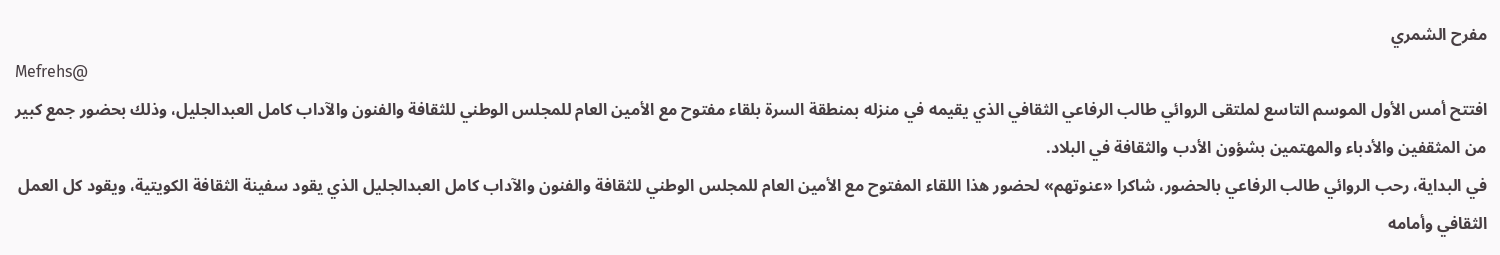مفرح الشمري
Mefrehs@
افتتح أمس الأول الموسم التاسع لملتقى الروائي طالب الرفاعي الثقافي الذي يقيمه في منزله بمنطقة السرة بلقاء مفتوح مع الأمين العام للمجلس الوطني للثقافة والفنون والآداب كامل العبدالجليل، وذلك بحضور جمع كبير من المثقفين والأدباء والمهتمين بشؤون الأدب والثقافة في البلاد.
في البداية، رحب الروائي طالب الرفاعي بالحضور، شاكرا «عنوتهم» لحضور هذا اللقاء المفتوح مع الأمين العام للمجلس الوطني للثقافة والفنون والآداب كامل العبدالجليل الذي يقود سفينة الثقافة الكويتية، ويقود كل العمل الثقافي وأمامه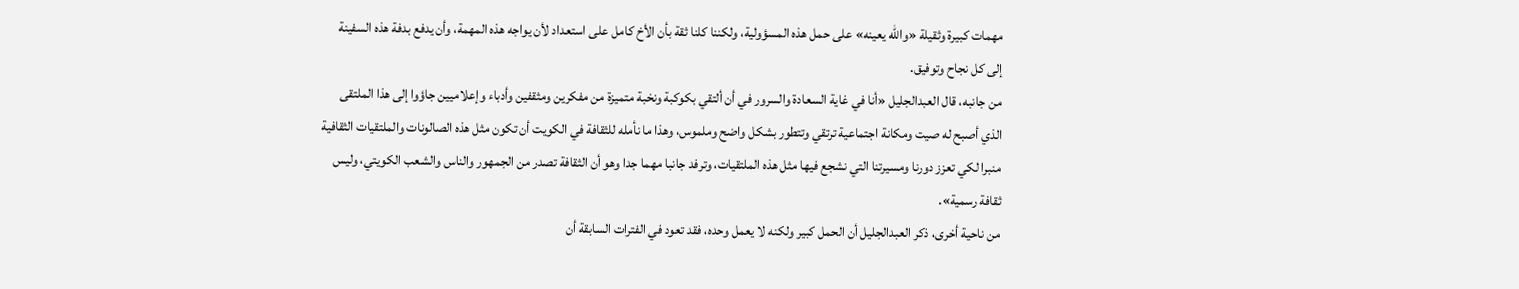مهمات كبيرة وثقيلة «والله يعينه» على حمل هذه المسؤولية، ولكننا كلنا ثقة بأن الأخ كامل على استعداد لأن يواجه هذه المهمة، وأن يدفع بدفة هذه السفينة إلى كل نجاح وتوفيق.
من جانبه، قال العبدالجليل «أنا في غاية السعادة والسرور في أن ألتقي بكوكبة ونخبة متميزة من مفكرين ومثقفين وأدباء وإعلاميين جاؤوا إلى هذا الملتقى الذي أصبح له صيت ومكانة اجتماعية ترتقي وتتطور بشكل واضح وملموس، وهذا ما نأمله للثقافة في الكويت أن تكون مثل هذه الصالونات والملتقيات الثقافية منبرا لكي تعزز دورنا ومسيرتنا التي نشجع فيها مثل هذه الملتقيات، وترفد جانبا مهما جدا وهو أن الثقافة تصدر من الجمهور والناس والشعب الكويتي، وليس ثقافة رسمية».
من ناحية أخرى، ذكر العبدالجليل أن الحمل كبير ولكنه لا يعمل وحده، فقد تعود في الفترات السابقة أن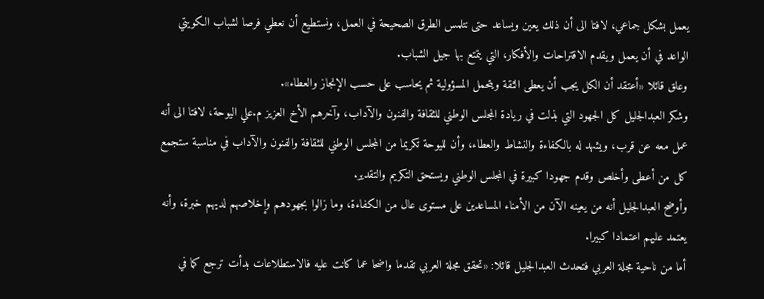يعمل بشكل جماعي، لافتا الى أن ذلك يعين ويساعد حتى نتلمس الطرق الصحيحة في العمل، ونستطيع أن نعطي فرصا لشباب الكويتي الواعد في أن يعمل ويقدم الاقتراحات والأفكار، التي يتمتع بها جيل الشباب.
وعلق قائلا «أعتقد أن الكل يجب أن يعطى الثقة ويتحمل المسؤولية ثم يحاسب على حسب الإنجاز والعطاء».
وشكر العبدالجليل كل الجهود التي بذلت في ريادة المجلس الوطني للثقافة والفنون والآداب، وآخرهم الأخ العزيز م.علي اليوحة، لافتا الى أنه عمل معه عن قرب، ويشهد له بالكفاءة والنشاط والعطاء، وأن لليوحة تكريما من المجلس الوطني للثقافة والفنون والآداب في مناسبة ستجمع كل من أعطى وأخلص وقدم جهودا كبيرة في المجلس الوطني ويستحق التكريم والتقدير.
وأوضح العبدالجليل أنه من يعينه الآن من الأمناء المساعدين على مستوى عال من الكفاءة، وما زالوا بجهودهم وإخلاصهم لديهم خبرة، وأنه يعتمد عليهم اعتمادا كبيرا.
أما من ناحية مجلة العربي فتحدث العبدالجليل قائلا: «تحقق مجلة العربي تقدما واضحا عما كانت عليه فالاستطلاعات بدأت ترجع كما في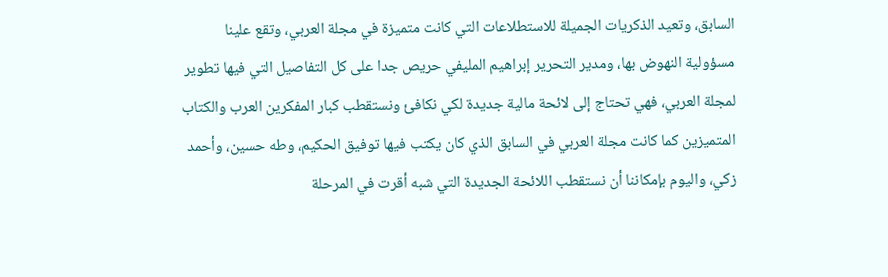السابق، وتعيد الذكريات الجميلة للاستطلاعات التي كانت متميزة في مجلة العربي، وتقع علينا مسؤولية النهوض بها، ومدير التحرير إبراهيم المليفي حريص جدا على كل التفاصيل التي فيها تطوير لمجلة العربي، فهي تحتاج إلى لائحة مالية جديدة لكي نكافئ ونستقطب كبار المفكرين العرب والكتاب المتميزين كما كانت مجلة العربي في السابق الذي كان يكتب فيها توفيق الحكيم، وطه حسين، وأحمد زكي، واليوم بإمكاننا أن نستقطب اللائحة الجديدة التي شبه أقرت في المرحلة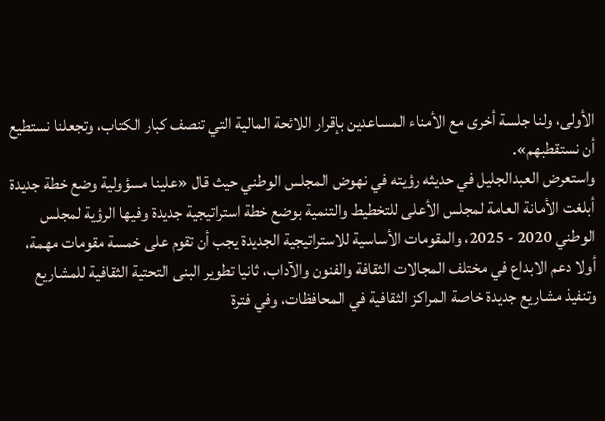الأولى، ولنا جلسة أخرى مع الأمناء المساعدين بإقرار اللائحة المالية التي تنصف كبار الكتاب، وتجعلنا نستطيع أن نستقطبهم».
واستعرض العبدالجليل في حديثه رؤيته في نهوض المجلس الوطني حيث قال «علينا مسؤولية وضع خطة جديدة أبلغت الأمانة العامة لمجلس الأعلى للتخطيط والتنمية بوضع خطة استراتيجية جديدة وفيها الرؤية لمجلس الوطني 2020 - 2025، والمقومات الأساسية للاستراتيجية الجديدة يجب أن تقوم على خمسة مقومات مهمة، أولا دعم الابداع في مختلف المجالات الثقافة والفنون والآداب، ثانيا تطوير البنى التحتية الثقافية للمشاريع وتنفيذ مشاريع جديدة خاصة المراكز الثقافية في المحافظات، وفي فترة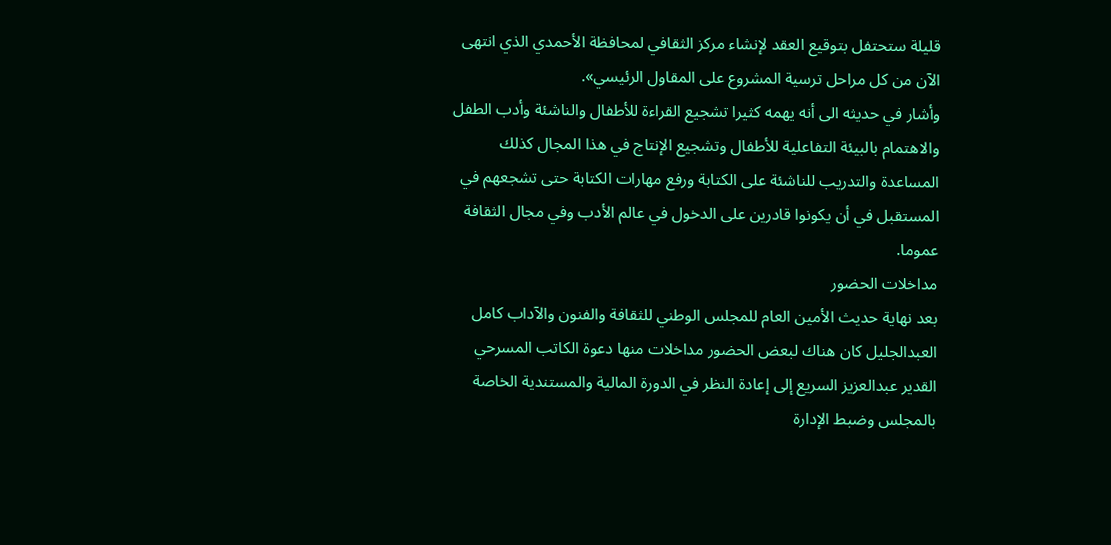قليلة ستحتفل بتوقيع العقد لإنشاء مركز الثقافي لمحافظة الأحمدي الذي انتهى الآن من كل مراحل ترسية المشروع على المقاول الرئيسي».
وأشار في حديثه الى أنه يهمه كثيرا تشجيع القراءة للأطفال والناشئة وأدب الطفل والاهتمام بالبيئة التفاعلية للأطفال وتشجيع الإنتاج في هذا المجال كذلك المساعدة والتدريب للناشئة على الكتابة ورفع مهارات الكتابة حتى تشجعهم في المستقبل في أن يكونوا قادرين على الدخول في عالم الأدب وفي مجال الثقافة عموما.
مداخلات الحضور
بعد نهاية حديث الأمين العام للمجلس الوطني للثقافة والفنون والآداب كامل العبدالجليل كان هناك لبعض الحضور مداخلات منها دعوة الكاتب المسرحي القدير عبدالعزيز السريع إلى إعادة النظر في الدورة المالية والمستندية الخاصة بالمجلس وضبط الإدارة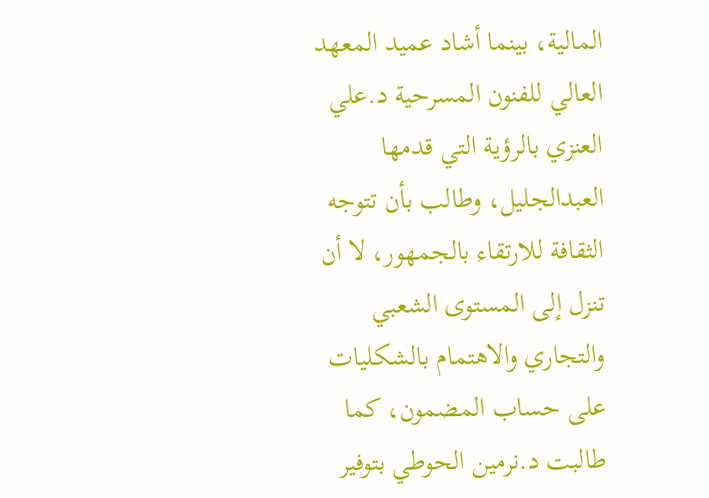المالية، بينما أشاد عميد المعهد العالي للفنون المسرحية د.علي العنزي بالرؤية التي قدمها العبدالجليل، وطالب بأن تتوجه الثقافة للارتقاء بالجمهور، لا أن تنزل إلى المستوى الشعبي والتجاري والاهتمام بالشكليات على حساب المضمون، كما طالبت د.نرمين الحوطي بتوفير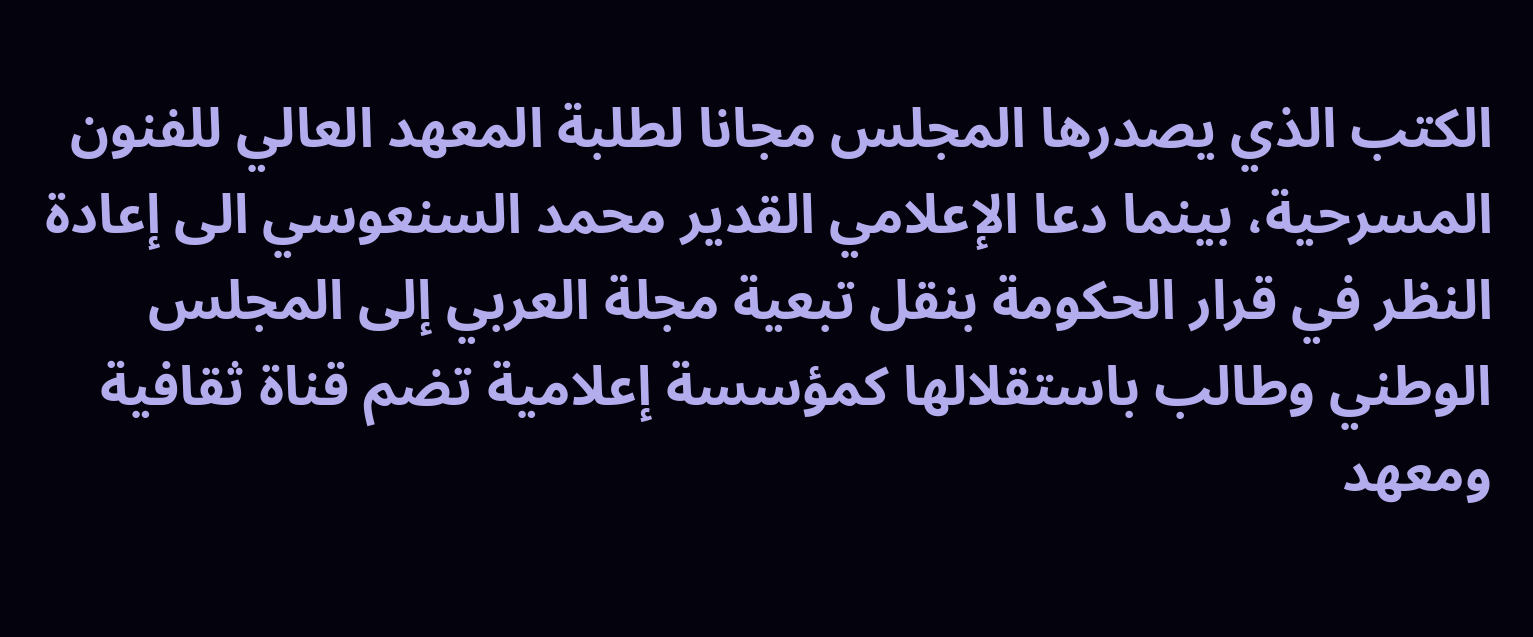الكتب الذي يصدرها المجلس مجانا لطلبة المعهد العالي للفنون المسرحية، بينما دعا الإعلامي القدير محمد السنعوسي الى إعادة النظر في قرار الحكومة بنقل تبعية مجلة العربي إلى المجلس الوطني وطالب باستقلالها كمؤسسة إعلامية تضم قناة ثقافية ومعهد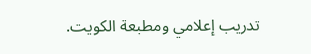تدريب إعلامي ومطبعة الكويت.